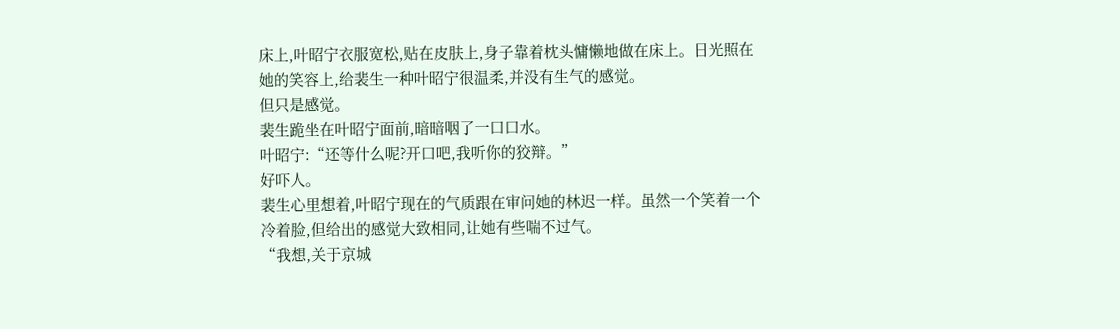床上,叶昭宁衣服宽松,贴在皮肤上,身子靠着枕头慵懒地做在床上。日光照在她的笑容上,给裴生一种叶昭宁很温柔,并没有生气的感觉。
但只是感觉。
裴生跪坐在叶昭宁面前,暗暗咽了一口口水。
叶昭宁:“还等什么呢?开口吧,我听你的狡辩。”
好吓人。
裴生心里想着,叶昭宁现在的气质跟在审问她的林迟一样。虽然一个笑着一个冷着脸,但给出的感觉大致相同,让她有些喘不过气。
“我想,关于京城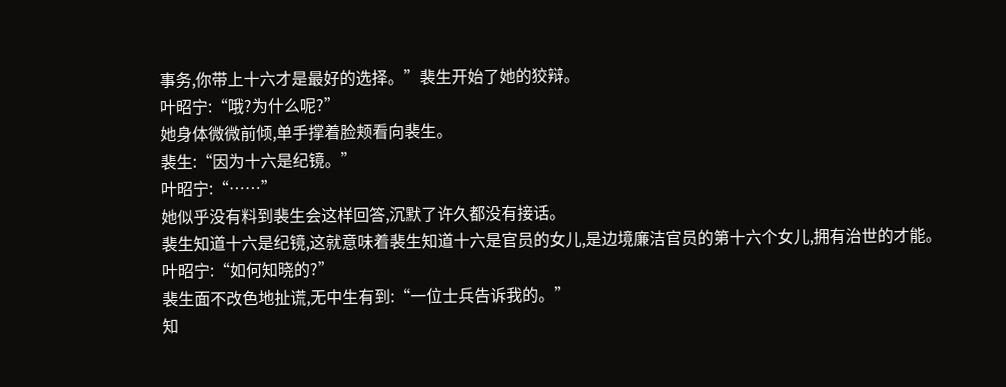事务,你带上十六才是最好的选择。”裴生开始了她的狡辩。
叶昭宁:“哦?为什么呢?”
她身体微微前倾,单手撑着脸颊看向裴生。
裴生:“因为十六是纪镜。”
叶昭宁:“……”
她似乎没有料到裴生会这样回答,沉默了许久都没有接话。
裴生知道十六是纪镜,这就意味着裴生知道十六是官员的女儿,是边境廉洁官员的第十六个女儿,拥有治世的才能。
叶昭宁:“如何知晓的?”
裴生面不改色地扯谎,无中生有到:“一位士兵告诉我的。”
知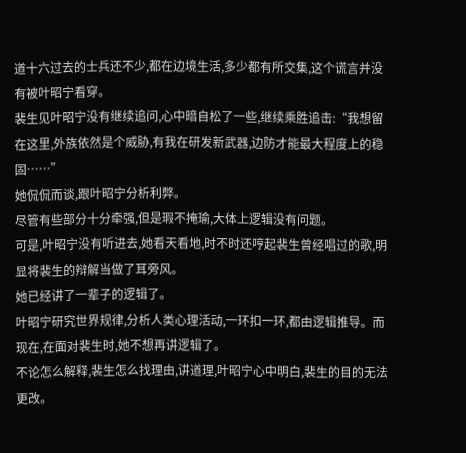道十六过去的士兵还不少,都在边境生活,多少都有所交集,这个谎言并没有被叶昭宁看穿。
裴生见叶昭宁没有继续追问,心中暗自松了一些,继续乘胜追击:“我想留在这里,外族依然是个威胁,有我在研发新武器,边防才能最大程度上的稳固……”
她侃侃而谈,跟叶昭宁分析利弊。
尽管有些部分十分牵强,但是瑕不掩瑜,大体上逻辑没有问题。
可是,叶昭宁没有听进去,她看天看地,时不时还哼起裴生曾经唱过的歌,明显将裴生的辩解当做了耳旁风。
她已经讲了一辈子的逻辑了。
叶昭宁研究世界规律,分析人类心理活动,一环扣一环,都由逻辑推导。而现在,在面对裴生时,她不想再讲逻辑了。
不论怎么解释,裴生怎么找理由,讲道理,叶昭宁心中明白,裴生的目的无法更改。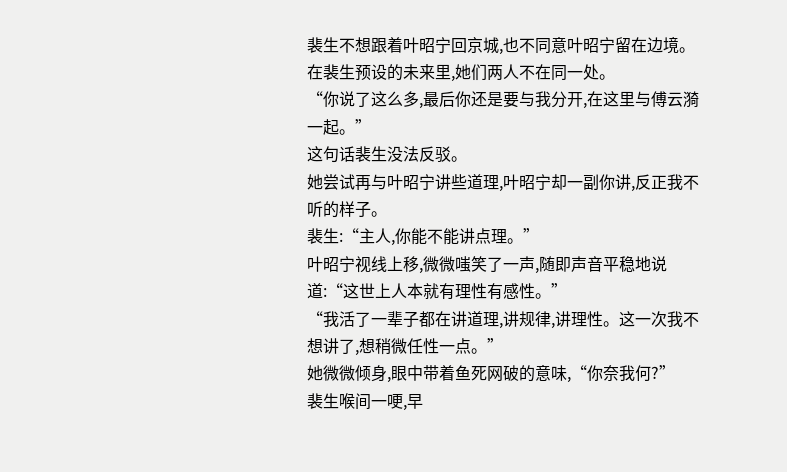裴生不想跟着叶昭宁回京城,也不同意叶昭宁留在边境。在裴生预设的未来里,她们两人不在同一处。
“你说了这么多,最后你还是要与我分开,在这里与傅云漪一起。”
这句话裴生没法反驳。
她尝试再与叶昭宁讲些道理,叶昭宁却一副你讲,反正我不听的样子。
裴生:“主人,你能不能讲点理。”
叶昭宁视线上移,微微嗤笑了一声,随即声音平稳地说道:“这世上人本就有理性有感性。”
“我活了一辈子都在讲道理,讲规律,讲理性。这一次我不想讲了,想稍微任性一点。”
她微微倾身,眼中带着鱼死网破的意味,“你奈我何?”
裴生喉间一哽,早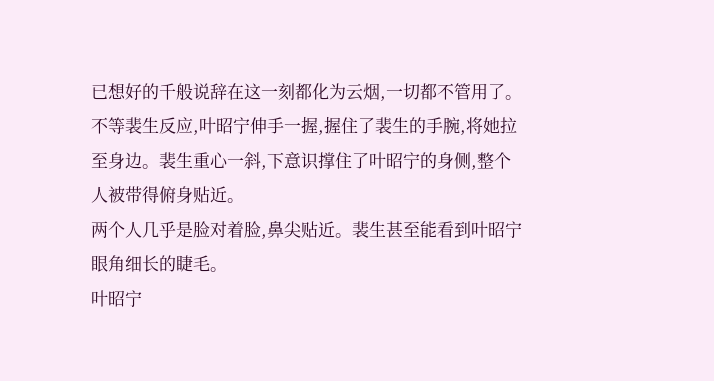已想好的千般说辞在这一刻都化为云烟,一切都不管用了。
不等裴生反应,叶昭宁伸手一握,握住了裴生的手腕,将她拉至身边。裴生重心一斜,下意识撑住了叶昭宁的身侧,整个人被带得俯身贴近。
两个人几乎是脸对着脸,鼻尖贴近。裴生甚至能看到叶昭宁眼角细长的睫毛。
叶昭宁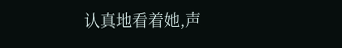认真地看着她,声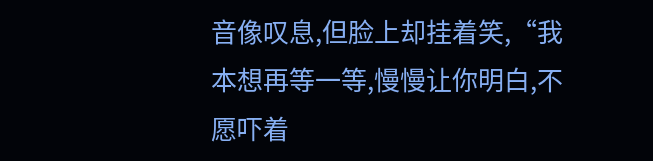音像叹息,但脸上却挂着笑,“我本想再等一等,慢慢让你明白,不愿吓着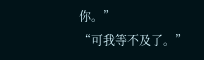你。”
“可我等不及了。”